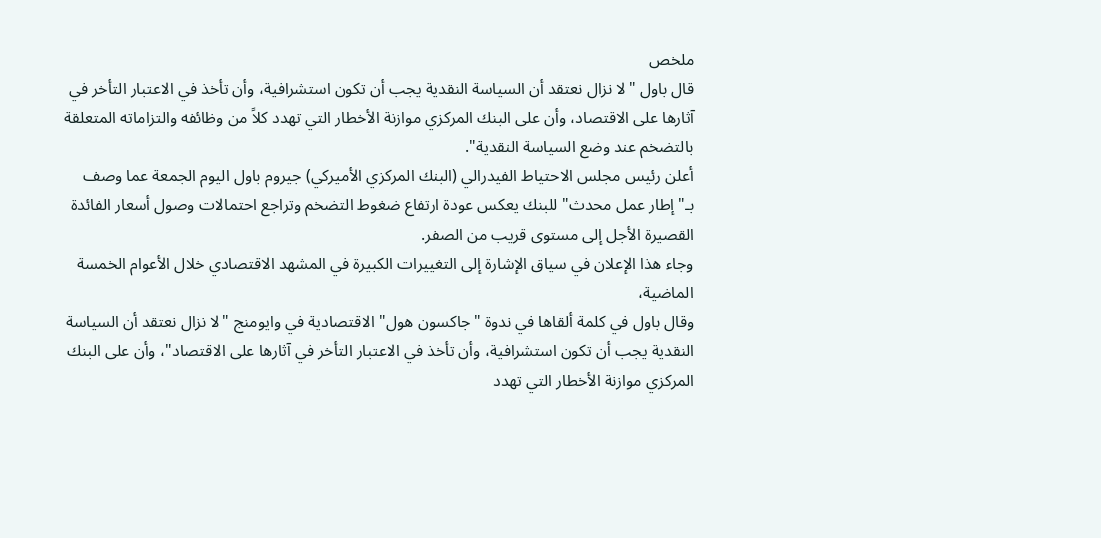ملخص
قال باول "لا نزال نعتقد أن السياسة النقدية يجب أن تكون استشرافية، وأن تأخذ في الاعتبار التأخر في آثارها على الاقتصاد، وأن على البنك المركزي موازنة الأخطار التي تهدد كلاً من وظائفه والتزاماته المتعلقة بالتضخم عند وضع السياسة النقدية".
أعلن رئيس مجلس الاحتياط الفيدرالي (البنك المركزي الأميركي) جيروم باول اليوم الجمعة عما وصف بـ"إطار عمل محدث" للبنك يعكس عودة ارتفاع ضغوط التضخم وتراجع احتمالات وصول أسعار الفائدة القصيرة الأجل إلى مستوى قريب من الصفر.
وجاء هذا الإعلان في سياق الإشارة إلى التغييرات الكبيرة في المشهد الاقتصادي خلال الأعوام الخمسة الماضية،
وقال باول في كلمة ألقاها في ندوة "جاكسون هول" الاقتصادية في وايومنج "لا نزال نعتقد أن السياسة النقدية يجب أن تكون استشرافية، وأن تأخذ في الاعتبار التأخر في آثارها على الاقتصاد"، وأن على البنك المركزي موازنة الأخطار التي تهدد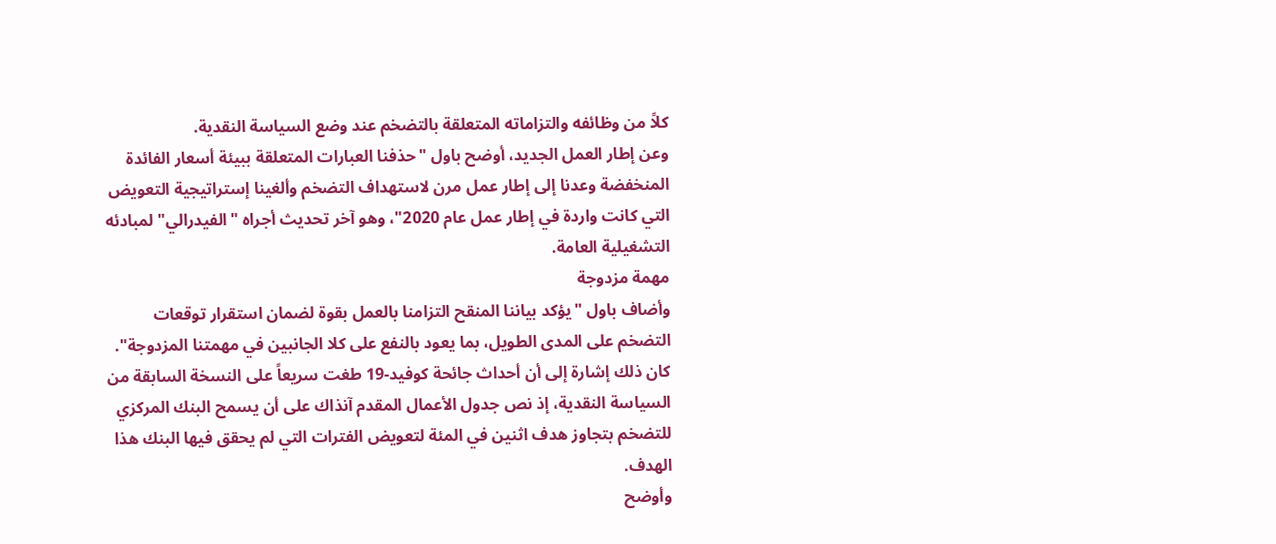كلاً من وظائفه والتزاماته المتعلقة بالتضخم عند وضع السياسة النقدية.
وعن إطار العمل الجديد، أوضح باول "حذفنا العبارات المتعلقة ببيئة أسعار الفائدة المنخفضة وعدنا إلى إطار عمل مرن لاستهداف التضخم وألغينا إستراتيجية التعويض التي كانت واردة في إطار عمل عام 2020"، وهو آخر تحديث أجراه "الفيدرالي" لمبادئه التشغيلية العامة.
مهمة مزدوجة
وأضاف باول "يؤكد بياننا المنقح التزامنا بالعمل بقوة لضمان استقرار توقعات التضخم على المدى الطويل، بما يعود بالنفع على كلا الجانبين في مهمتنا المزدوجة".
كان ذلك إشارة إلى أن أحداث جائحة كوفيد-19 طغت سريعاً على النسخة السابقة من السياسة النقدية، إذ نص جدول الأعمال المقدم آنذاك على أن يسمح البنك المركزي للتضخم بتجاوز هدف اثنين في المئة لتعويض الفترات التي لم يحقق فيها البنك هذا الهدف.
وأوضح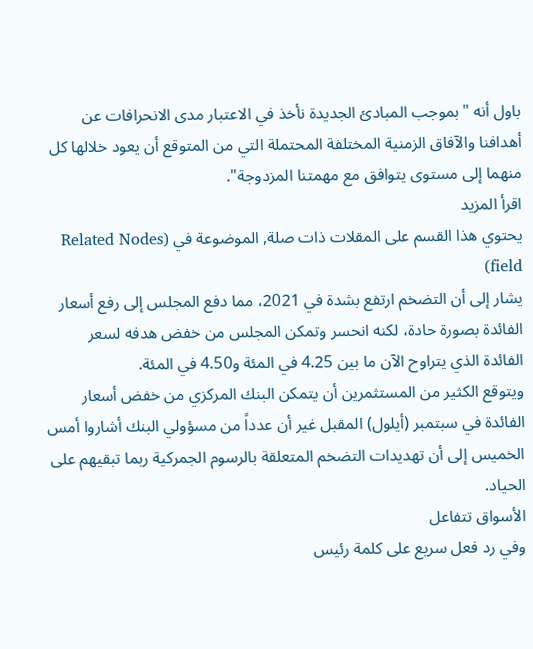باول أنه "بموجب المبادئ الجديدة نأخذ في الاعتبار مدى الانحرافات عن أهدافنا والآفاق الزمنية المختلفة المحتملة التي من المتوقع أن يعود خلالها كل منهما إلى مستوى يتوافق مع مهمتنا المزدوجة".
اقرأ المزيد
يحتوي هذا القسم على المقلات ذات صلة, الموضوعة في (Related Nodes field)
يشار إلى أن التضخم ارتفع بشدة في 2021، مما دفع المجلس إلى رفع أسعار الفائدة بصورة حادة، لكنه انحسر وتمكن المجلس من خفض هدفه لسعر الفائدة الذي يتراوح الآن ما بين 4.25 في المئة و4.50 في المئة.
ويتوقع الكثير من المستثمرين أن يتمكن البنك المركزي من خفض أسعار الفائدة في سبتمبر (أيلول) المقبل غير أن عدداً من مسؤولي البنك أشاروا أمس الخميس إلى أن تهديدات التضخم المتعلقة بالرسوم الجمركية ربما تبقيهم على الحياد.
الأسواق تتفاعل
وفي رد فعل سريع على كلمة رئيس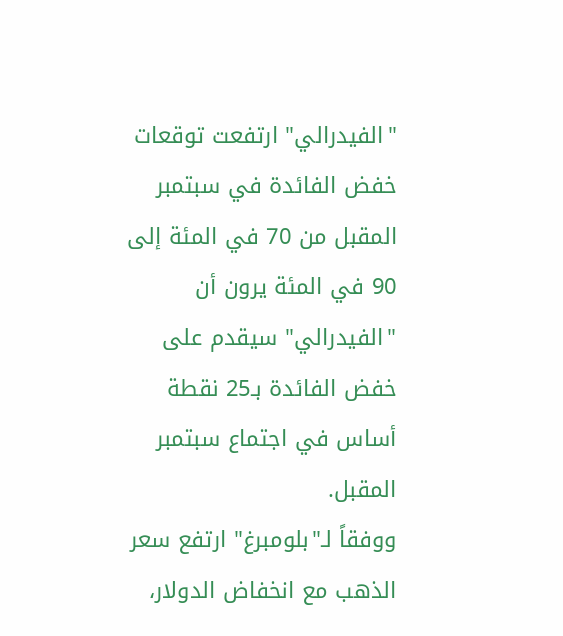"الفيدرالي" ارتفعت توقعات خفض الفائدة في سبتمبر المقبل من 70 في المئة إلى 90 في المئة يرون أن "الفيدرالي" سيقدم على خفض الفائدة بـ25 نقطة أساس في اجتماع سبتمبر المقبل.
ووفقاً لـ"بلومبرغ" ارتفع سعر الذهب مع انخفاض الدولار،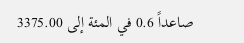صاعداً 0.6 في المئة إلى 3375.00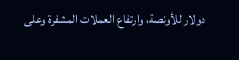دولار للأونصة، وارتفاع العملات المشفرة وعلى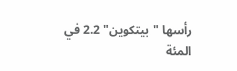رأسها "بيتكوين" 2.2 في المئة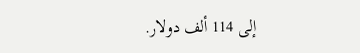إلى 114 ألف دولار.